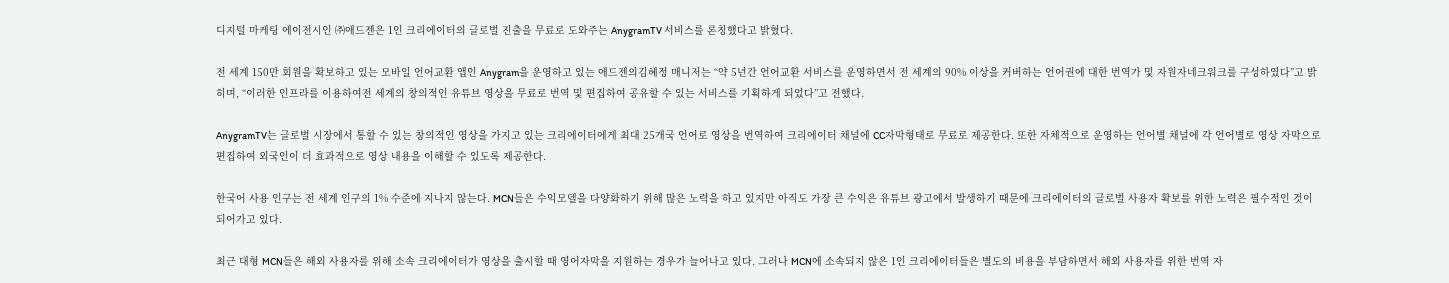디지털 마케팅 에이전시인 ㈜애드젠은 1인 크리에이터의 글로벌 진출을 무료로 도와주는 AnygramTV 서비스를 론칭했다고 밝혔다.

전 세계 150만 회원을 확보하고 있는 모바일 언어교환 앱인 Anygram을 운영하고 있는 애드젠의김혜정 매니저는 “약 5년간 언어교환 서비스를 운영하면서 전 세계의 90% 이상을 커버하는 언어권에 대한 번역가 및 자원자네크워크를 구성하였다”고 밝히며, “이러한 인프라를 이용하여전 세계의 창의적인 유튜브 영상을 무료로 번역 및 편집하여 공유할 수 있는 서비스를 기획하게 되었다”고 전했다.

AnygramTV는 글로벌 시장에서 통할 수 있는 창의적인 영상을 가지고 있는 크리에이터에게 최대 25개국 언어로 영상을 번역하여 크리에이터 채널에 CC자막형태로 무료로 제공한다. 또한 자체적으로 운영하는 언어별 채널에 각 언어별로 영상 자막으로 편집하여 외국인이 더 효과적으로 영상 내용을 이해할 수 있도록 제공한다.

한국어 사용 인구는 전 세계 인구의 1% 수준에 지나지 않는다. MCN들은 수익모델을 다양화하기 위해 많은 노력을 하고 있지만 아직도 가장 큰 수익은 유튜브 광고에서 발생하기 때문에 크리에이터의 글로벌 사용자 확보를 위한 노력은 필수적인 것이 되어가고 있다.

최근 대형 MCN들은 해외 사용자를 위해 소속 크리에이터가 영상을 출시할 때 영어자막을 지원하는 경우가 늘어나고 있다. 그러나 MCN에 소속되지 않은 1인 크리에이터들은 별도의 비용을 부담하면서 해외 사용자를 위한 번역 자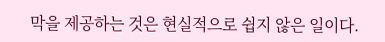막을 제공하는 것은 현실적으로 쉽지 않은 일이다.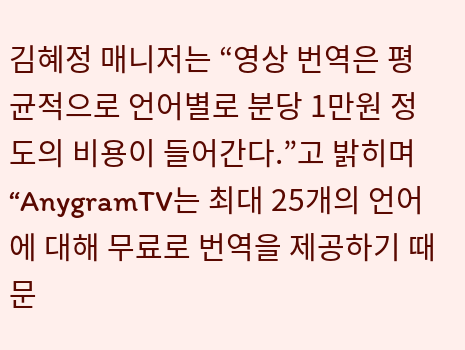김혜정 매니저는 “영상 번역은 평균적으로 언어별로 분당 1만원 정도의 비용이 들어간다.”고 밝히며 “AnygramTV는 최대 25개의 언어에 대해 무료로 번역을 제공하기 때문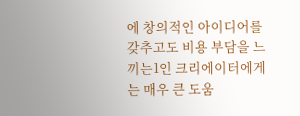에 창의적인 아이디어를 갖추고도 비용 부담을 느끼는1인 크리에이터에게는 매우 큰 도움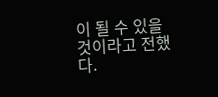이 될 수 있을 것이라고 전했다.